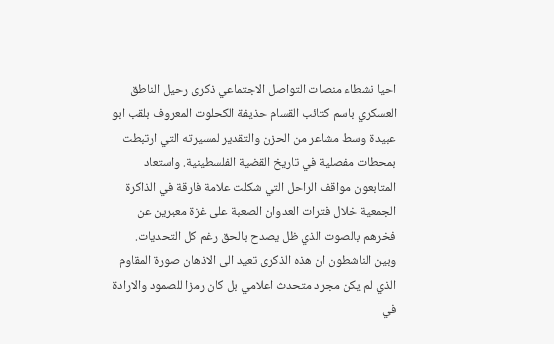احيا نشطاء منصات التواصل الاجتماعي ذكرى رحيل الناطق العسكري باسم كتائب القسام حذيفة الكحلوت المعروف بلقب ابو عبيدة وسط مشاعر من الحزن والتقدير لمسيرته التي ارتبطت بمحطات مفصلية في تاريخ القضية الفلسطينية. واستعاد المتابعون مواقف الراحل التي شكلت علامة فارقة في الذاكرة الجمعية خلال فترات العدوان الصعبة على غزة معبرين عن فخرهم بالصوت الذي ظل يصدح بالحق رغم كل التحديات. وبين الناشطون ان هذه الذكرى تعيد الى الاذهان صورة المقاوم الذي لم يكن مجرد متحدث اعلامي بل كان رمزا للصمود والارادة في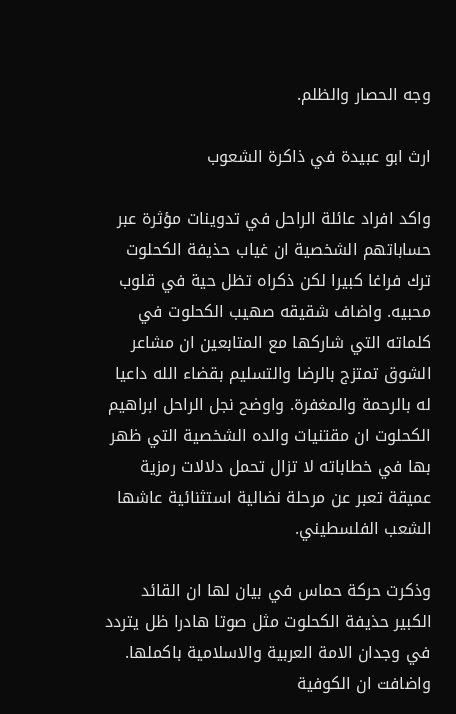وجه الحصار والظلم.

ارث ابو عبيدة في ذاكرة الشعوب

واكد افراد عائلة الراحل في تدوينات مؤثرة عبر حساباتهم الشخصية ان غياب حذيفة الكحلوت ترك فراغا كبيرا لكن ذكراه تظل حية في قلوب محبيه. واضاف شقيقه صهيب الكحلوت في كلماته التي شاركها مع المتابعين ان مشاعر الشوق تمتزج بالرضا والتسليم بقضاء الله داعيا له بالرحمة والمغفرة. واوضح نجل الراحل ابراهيم الكحلوت ان مقتنيات والده الشخصية التي ظهر بها في خطاباته لا تزال تحمل دلالات رمزية عميقة تعبر عن مرحلة نضالية استثنائية عاشها الشعب الفلسطيني.

وذكرت حركة حماس في بيان لها ان القائد الكبير حذيفة الكحلوت مثل صوتا هادرا ظل يتردد في وجدان الامة العربية والاسلامية باكملها. واضافت ان الكوفية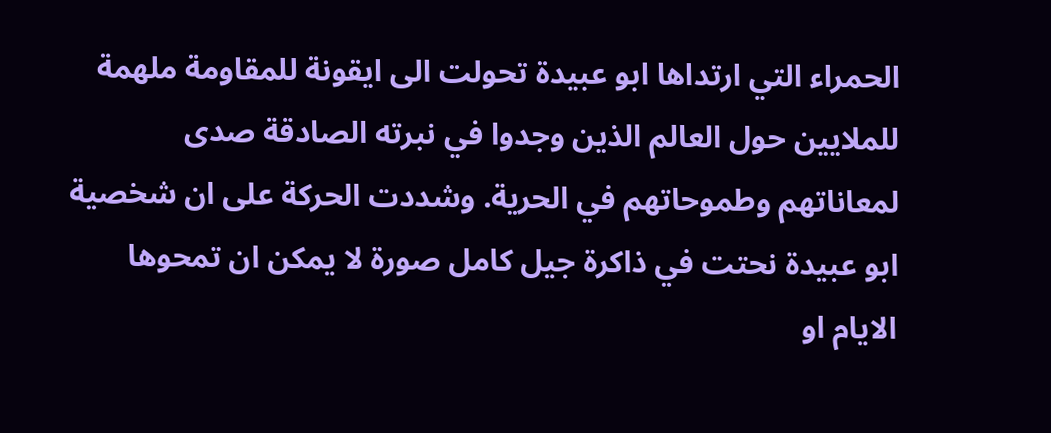الحمراء التي ارتداها ابو عبيدة تحولت الى ايقونة للمقاومة ملهمة للملايين حول العالم الذين وجدوا في نبرته الصادقة صدى لمعاناتهم وطموحاتهم في الحرية. وشددت الحركة على ان شخصية ابو عبيدة نحتت في ذاكرة جيل كامل صورة لا يمكن ان تمحوها الايام او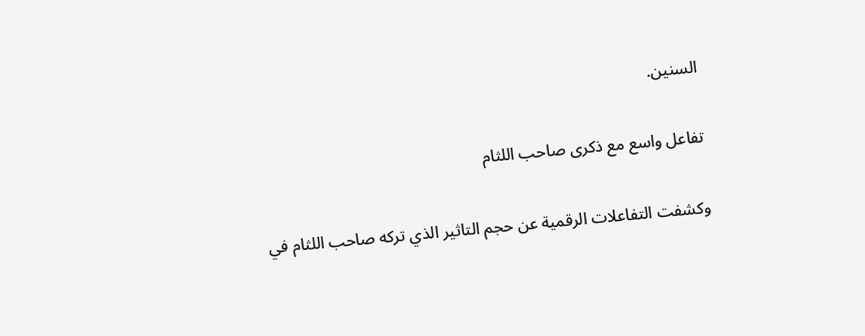السنين.

تفاعل واسع مع ذكرى صاحب اللثام

وكشفت التفاعلات الرقمية عن حجم التاثير الذي تركه صاحب اللثام في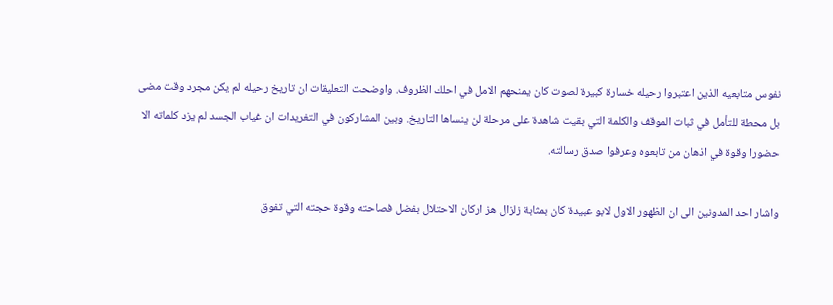نفوس متابعيه الذين اعتبروا رحيله خسارة كبيرة لصوت كان يمنحهم الامل في احلك الظروف. واوضحت التعليقات ان تاريخ رحيله لم يكن مجرد وقت مضى بل محطة للتأمل في ثبات الموقف والكلمة التي بقيت شاهدة على مرحلة لن ينساها التاريخ. وبين المشاركون في التغريدات ان غياب الجسد لم يزد كلماته الا حضورا وقوة في اذهان من تابعوه وعرفوا صدق رسالته.

واشار احد المدونين الى ان الظهور الاول لابو عبيدة كان بمثابة زلزال هز اركان الاحتلال بفضل فصاحته وقوة حجته التي تفوق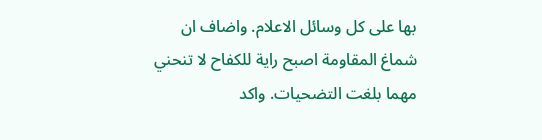بها على كل وسائل الاعلام. واضاف ان شماغ المقاومة اصبح راية للكفاح لا تنحني مهما بلغت التضحيات. واكد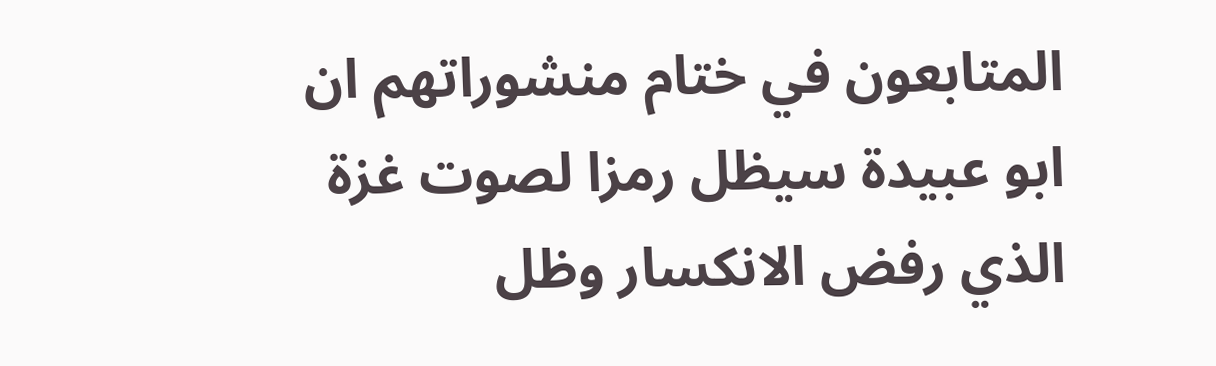المتابعون في ختام منشوراتهم ان ابو عبيدة سيظل رمزا لصوت غزة الذي رفض الانكسار وظل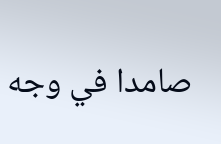صامدا في وجه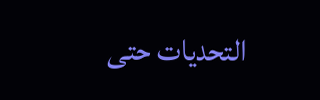التحديات حتى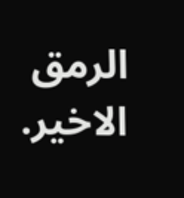الرمق الاخير.